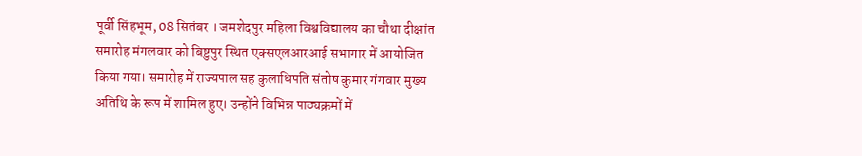पूर्वी सिंहभूम, 08 सितंबर । जमशेदपुर महिला विश्वविद्यालय का चौथा दीक्षांत समारोह मंगलवार को बिष्टुपुर स्थित एक्सएलआरआई सभागार में आयोजित किया गया। समारोह में राज्यपाल सह कुलाधिपति संतोष कुमार गंगवार मुख्य अतिथि के रूप में शामिल हुए। उन्होंने विभिन्न पाठ्यक्रमों में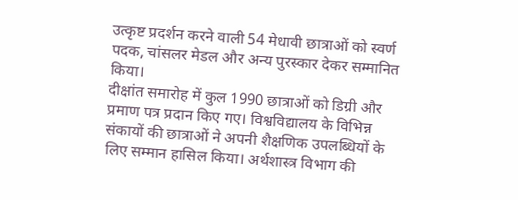उत्कृष्ट प्रदर्शन करने वाली 54 मेधावी छात्राओं को स्वर्ण पदक, चांसलर मेडल और अन्य पुरस्कार देकर सम्मानित किया।
दीक्षांत समारोह में कुल 1990 छात्राओं को डिग्री और प्रमाण पत्र प्रदान किए गए। विश्वविद्यालय के विभिन्न संकायों की छात्राओं ने अपनी शैक्षणिक उपलब्धियों के लिए सम्मान हासिल किया। अर्थशास्त्र विभाग की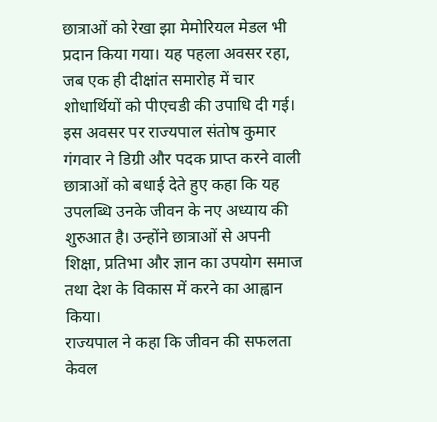छात्राओं को रेखा झा मेमोरियल मेडल भी प्रदान किया गया। यह पहला अवसर रहा, जब एक ही दीक्षांत समारोह में चार शोधार्थियों को पीएचडी की उपाधि दी गई।
इस अवसर पर राज्यपाल संतोष कुमार गंगवार ने डिग्री और पदक प्राप्त करने वाली छात्राओं को बधाई देते हुए कहा कि यह उपलब्धि उनके जीवन के नए अध्याय की शुरुआत है। उन्होंने छात्राओं से अपनी शिक्षा, प्रतिभा और ज्ञान का उपयोग समाज तथा देश के विकास में करने का आह्वान किया।
राज्यपाल ने कहा कि जीवन की सफलता केवल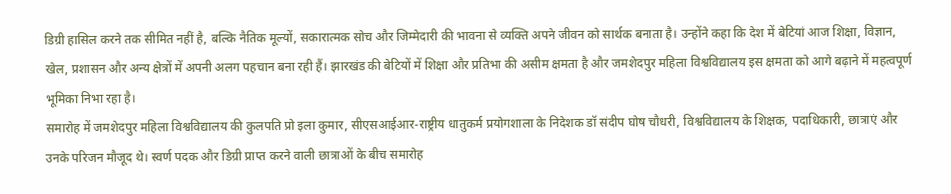डिग्री हासिल करने तक सीमित नहीं है, बल्कि नैतिक मूल्यों, सकारात्मक सोच और जिम्मेदारी की भावना से व्यक्ति अपने जीवन को सार्थक बनाता है। उन्होंने कहा कि देश में बेटियां आज शिक्षा, विज्ञान, खेल, प्रशासन और अन्य क्षेत्रों में अपनी अलग पहचान बना रही हैं। झारखंड की बेटियों में शिक्षा और प्रतिभा की असीम क्षमता है और जमशेदपुर महिला विश्वविद्यालय इस क्षमता को आगे बढ़ाने में महत्वपूर्ण भूमिका निभा रहा है।
समारोह में जमशेदपुर महिला विश्वविद्यालय की कुलपति प्रो इला कुमार, सीएसआईआर-राष्ट्रीय धातुकर्म प्रयोगशाला के निदेशक डॉ संदीप घोष चौधरी, विश्वविद्यालय के शिक्षक, पदाधिकारी, छात्राएं और उनके परिजन मौजूद थे। स्वर्ण पदक और डिग्री प्राप्त करने वाली छात्राओं के बीच समारोह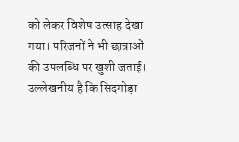को लेकर विशेष उत्साह देखा गया। परिजनों ने भी छात्राओं की उपलब्धि पर खुशी जताई।
उल्लेखनीय है कि सिदगोड़ा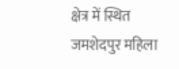क्षेत्र में स्थित जमशेदपुर महिला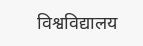विश्वविद्यालय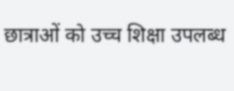छात्राओं को उच्च शिक्षा उपलब्ध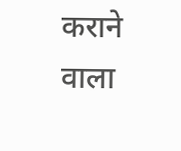कराने वाला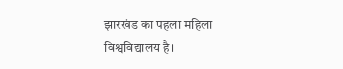झारखंड का पहला महिला विश्वविद्यालय है।